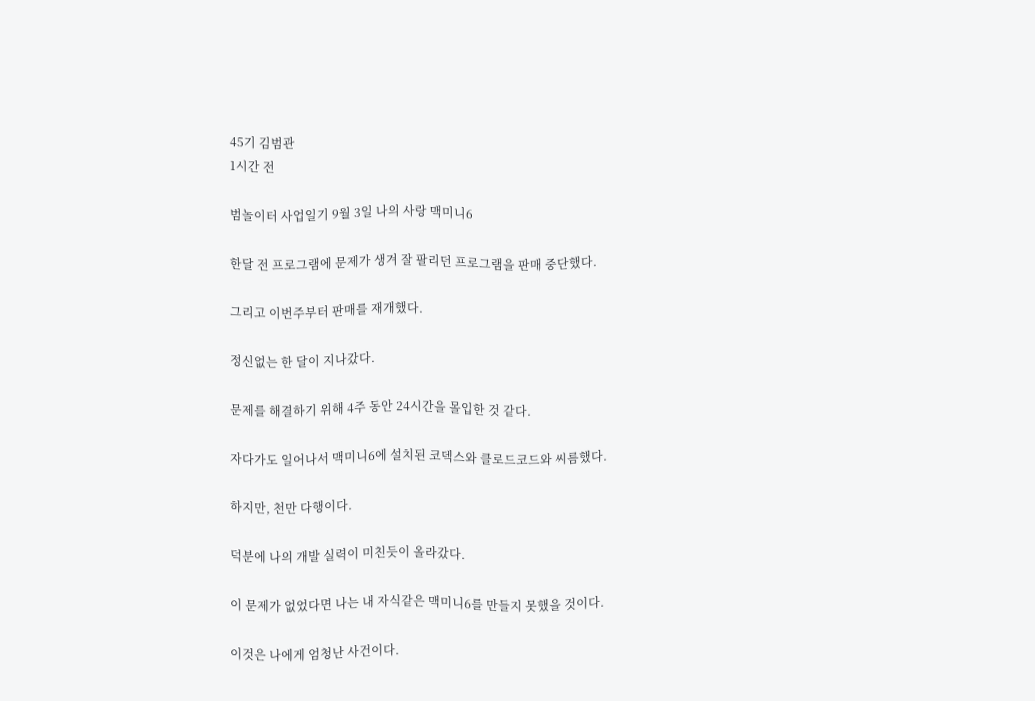45기 김범관
1시간 전

범놀이터 사업일기 9월 3일 나의 사랑 맥미니6

한달 전 프로그램에 문제가 생겨 잘 팔리던 프로그램을 판매 중단했다.

그리고 이번주부터 판매를 재개했다.

정신없는 한 달이 지나갔다.

문제를 해결하기 위해 4주 동안 24시간을 몰입한 것 같다.

자다가도 일어나서 맥미니6에 설치된 코덱스와 클로드코드와 씨름했다.

하지만, 천만 다행이다.

덕분에 나의 개발 실력이 미친듯이 올라갔다.

이 문제가 없었다면 나는 내 자식같은 맥미니6를 만들지 못했을 것이다.

이것은 나에게 엄청난 사건이다.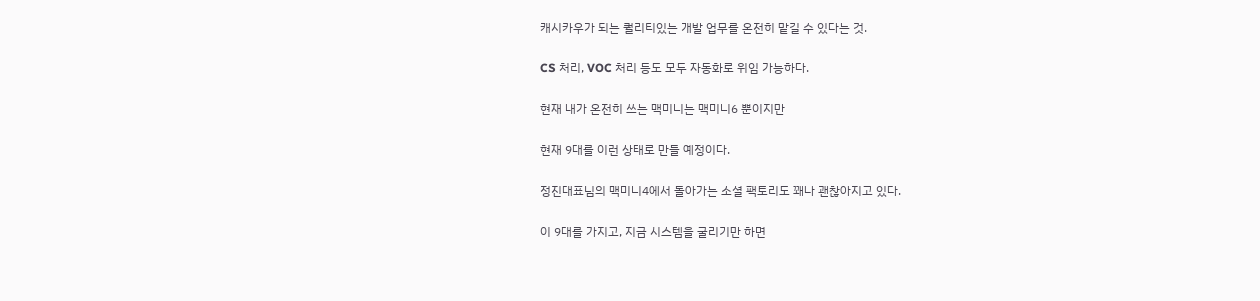캐시카우가 되는 퀄리티있는 개발 업무를 온전히 맡길 수 있다는 것.

CS 처리, VOC 처리 등도 모두 자동화로 위임 가능하다.

현재 내가 온전히 쓰는 맥미니는 맥미니6 뿐이지만

현재 9대를 이런 상태로 만들 예정이다.

정진대표님의 맥미니4에서 돌아가는 소셜 팩토리도 꽤나 괜찮아지고 있다.

이 9대를 가지고, 지금 시스템을 굴리기만 하면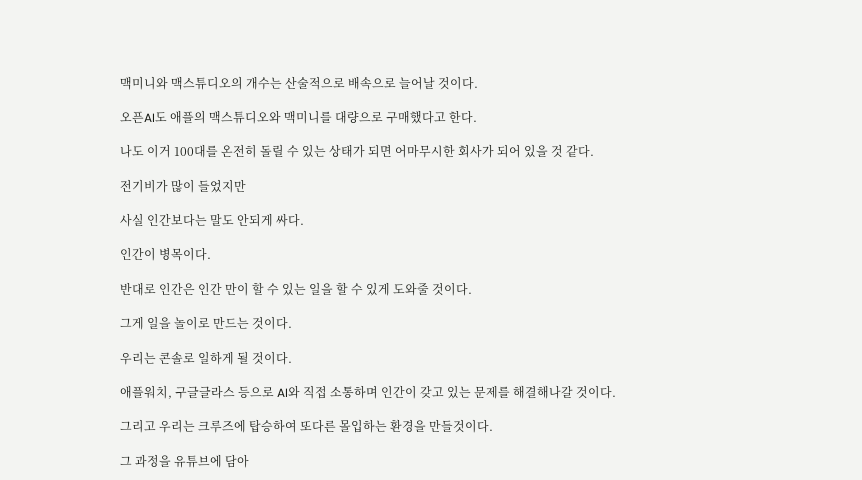맥미니와 맥스튜디오의 개수는 산술적으로 배속으로 늘어날 것이다.

오픈AI도 애플의 맥스튜디오와 맥미니를 대량으로 구매했다고 한다.

나도 이거 100대를 온전히 돌릴 수 있는 상태가 되면 어마무시한 회사가 되어 있을 것 같다.

전기비가 많이 들었지만

사실 인간보다는 말도 안되게 싸다.

인간이 병목이다.

반대로 인간은 인간 만이 할 수 있는 일을 할 수 있게 도와줄 것이다.

그게 일을 놀이로 만드는 것이다.

우리는 콘솔로 일하게 될 것이다.

애플워치, 구글글라스 등으로 AI와 직접 소통하며 인간이 갖고 있는 문제를 해결해나갈 것이다.

그리고 우리는 크루즈에 탑승하여 또다른 몰입하는 환경을 만들것이다.

그 과정을 유튜브에 담아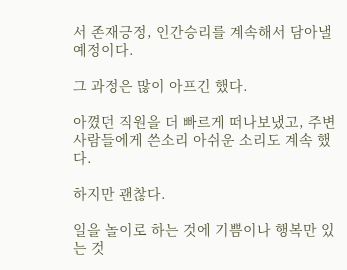서 존재긍정, 인간승리를 계속해서 담아낼 예정이다.

그 과정은 많이 아프긴 했다.

아꼈던 직원을 더 빠르게 떠나보냈고, 주변 사람들에게 쓴소리 아쉬운 소리도 계속 했다.

하지만 괜찮다.

일을 놀이로 하는 것에 기쁨이나 행복만 있는 것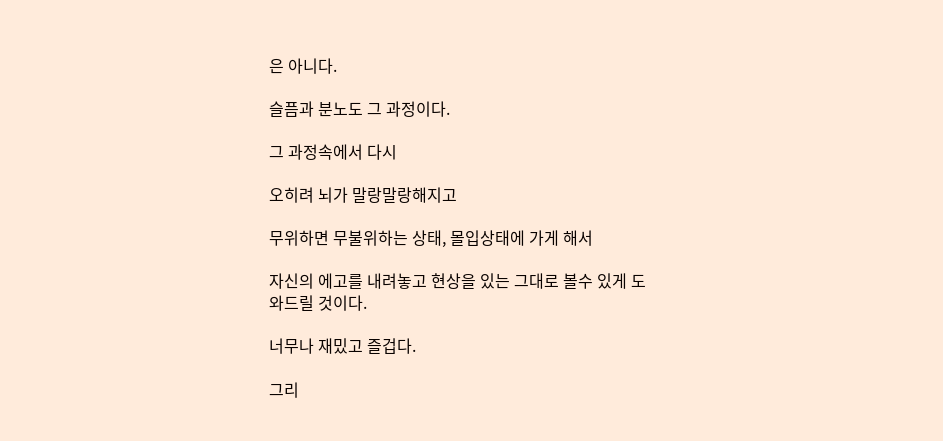은 아니다.

슬픔과 분노도 그 과정이다.

그 과정속에서 다시

오히려 뇌가 말랑말랑해지고

무위하면 무불위하는 상태, 몰입상태에 가게 해서

자신의 에고를 내려놓고 현상을 있는 그대로 볼수 있게 도와드릴 것이다.

너무나 재밌고 즐겁다.

그리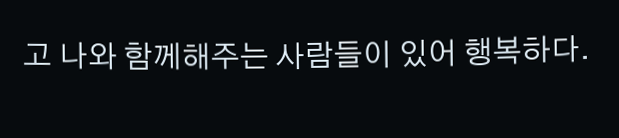고 나와 함께해주는 사람들이 있어 행복하다.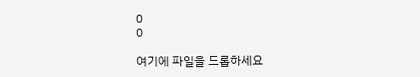0
0

여기에 파일을 드롭하세요